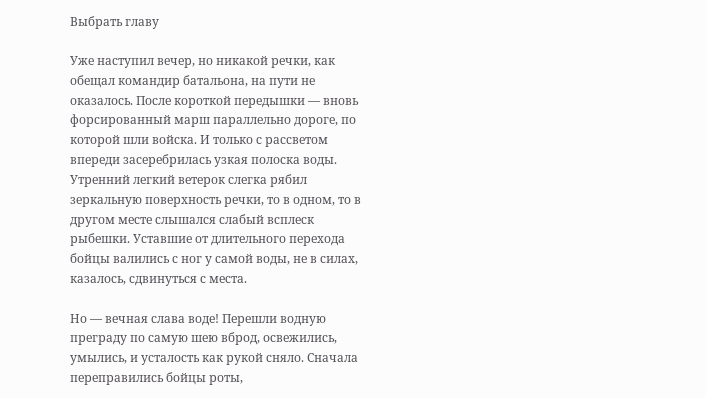Выбрать главу

Уже наступил вечер, но никакой речки, как обещал командир батальона, на пути не оказалось. После короткой передышки — вновь форсированный марш параллельно дороге, по которой шли войска. И только с рассветом впереди засеребрилась узкая полоска воды. Утренний легкий ветерок слегка рябил зеркальную поверхность речки, то в одном, то в другом месте слышался слабый всплеск рыбешки. Уставшие от длительного перехода бойцы валились с ног у самой воды, не в силах, казалось, сдвинуться с места.

Но — вечная слава воде! Перешли водную преграду по самую шею вброд, освежились, умылись, и усталость как рукой сняло. Сначала переправились бойцы роты,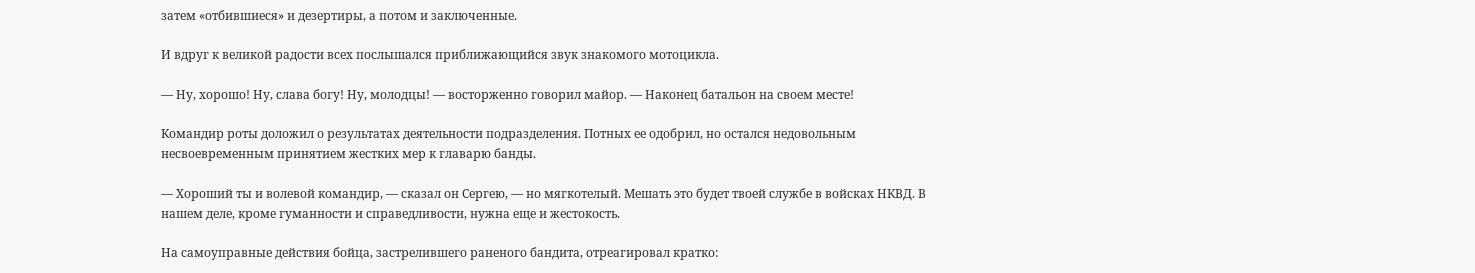затем «отбившиеся» и дезертиры, а потом и заключенные.

И вдруг к великой радости всех послышался приближающийся звук знакомого мотоцикла.

— Ну, хорошо! Ну, слава богу! Ну, молодцы! — восторженно говорил майор. — Наконец батальон на своем месте!

Командир роты доложил о результатах деятельности подразделения. Потных ее одобрил, но остался недовольным несвоевременным принятием жестких мер к главарю банды.

— Хороший ты и волевой командир, — сказал он Сергею, — но мягкотелый. Мешать это будет твоей службе в войсках НКВД. В нашем деле, кроме гуманности и справедливости, нужна еще и жестокость.

На самоуправные действия бойца, застрелившего раненого бандита, отреагировал кратко: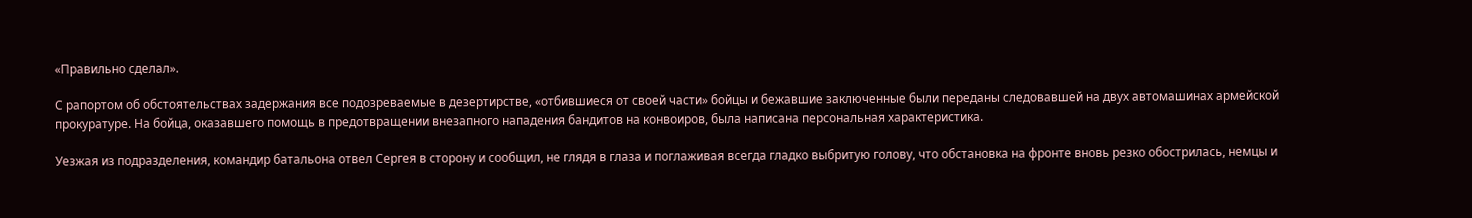«Правильно сделал».

С рапортом об обстоятельствах задержания все подозреваемые в дезертирстве, «отбившиеся от своей части» бойцы и бежавшие заключенные были переданы следовавшей на двух автомашинах армейской прокуратуре. На бойца, оказавшего помощь в предотвращении внезапного нападения бандитов на конвоиров, была написана персональная характеристика.

Уезжая из подразделения, командир батальона отвел Сергея в сторону и сообщил, не глядя в глаза и поглаживая всегда гладко выбритую голову, что обстановка на фронте вновь резко обострилась, немцы и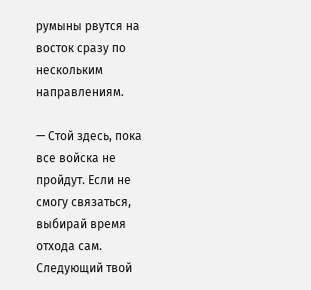румыны рвутся на восток сразу по нескольким направлениям.

— Стой здесь, пока все войска не пройдут. Если не смогу связаться, выбирай время отхода сам. Следующий твой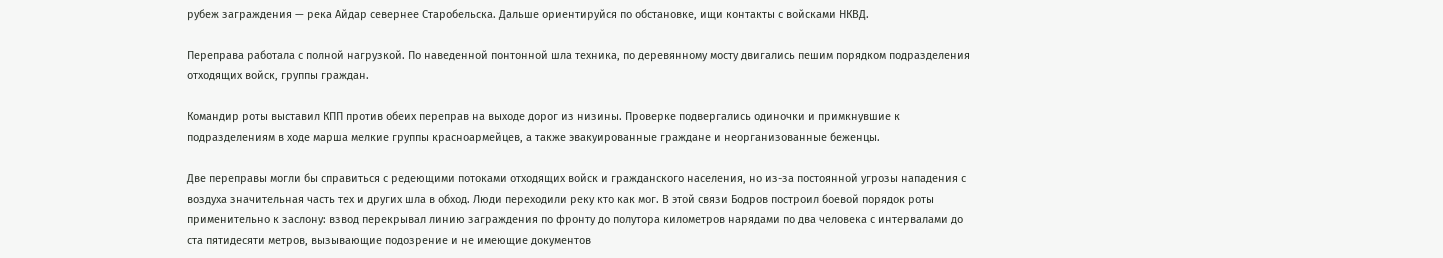рубеж заграждения — река Айдар севернее Старобельска. Дальше ориентируйся по обстановке, ищи контакты с войсками НКВД.

Переправа работала с полной нагрузкой. По наведенной понтонной шла техника, по деревянному мосту двигались пешим порядком подразделения отходящих войск, группы граждан.

Командир роты выставил КПП против обеих переправ на выходе дорог из низины. Проверке подвергались одиночки и примкнувшие к подразделениям в ходе марша мелкие группы красноармейцев, а также эвакуированные граждане и неорганизованные беженцы.

Две переправы могли бы справиться с редеющими потоками отходящих войск и гражданского населения, но из-за постоянной угрозы нападения с воздуха значительная часть тех и других шла в обход. Люди переходили реку кто как мог. В этой связи Бодров построил боевой порядок роты применительно к заслону: взвод перекрывал линию заграждения по фронту до полутора километров нарядами по два человека с интервалами до ста пятидесяти метров, вызывающие подозрение и не имеющие документов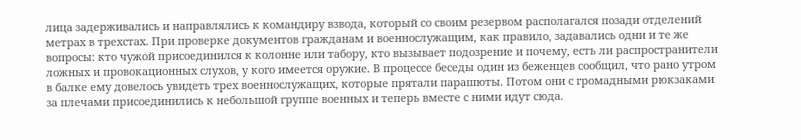лица задерживались и направлялись к командиру взвода, который со своим резервом располагался позади отделений метрах в трехстах. При проверке документов гражданам и военнослужащим, как правило, задавались одни и те же вопросы: кто чужой присоединился к колонне или табору, кто вызывает подозрение и почему, есть ли распространители ложных и провокационных слухов, у кого имеется оружие. В процессе беседы один из беженцев сообщил, что рано утром в балке ему довелось увидеть трех военнослужащих, которые прятали парашюты. Потом они с громадными рюкзаками за плечами присоединились к небольшой группе военных и теперь вместе с ними идут сюда.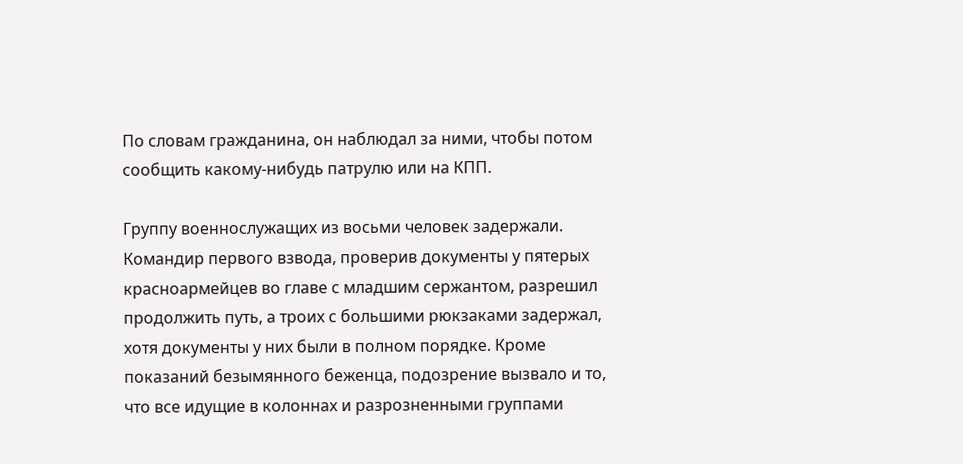По словам гражданина, он наблюдал за ними, чтобы потом сообщить какому-нибудь патрулю или на КПП.

Группу военнослужащих из восьми человек задержали. Командир первого взвода, проверив документы у пятерых красноармейцев во главе с младшим сержантом, разрешил продолжить путь, а троих с большими рюкзаками задержал, хотя документы у них были в полном порядке. Кроме показаний безымянного беженца, подозрение вызвало и то, что все идущие в колоннах и разрозненными группами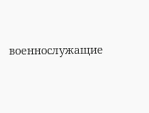военнослужащие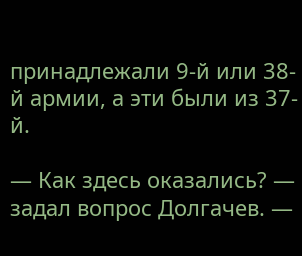принадлежали 9-й или 38-й армии, а эти были из 37-й.

— Как здесь оказались? — задал вопрос Долгачев. —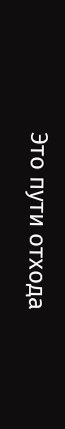Это пути отхода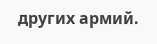других армий.